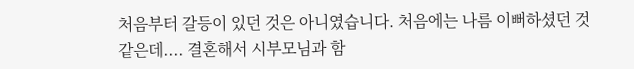처음부터 갈등이 있던 것은 아니였습니다. 처음에는 나름 이뻐하셨던 것 같은데.... 결혼해서 시부모님과 함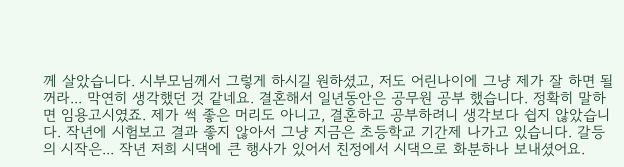께 살았습니다. 시부모님께서 그렇게 하시길 원하셨고, 저도 어린나이에 그냥 제가 잘 하면 될꺼라... 막연히 생각했던 것 같네요. 결혼해서 일년동안은 공무원 공부 했습니다. 정확히 말하면 임용고시였죠. 제가 썩 좋은 머리도 아니고, 결혼하고 공부하려니 생각보다 쉽지 않았습니다. 작년에 시험보고 결과 좋지 않아서 그냥 지금은 초등학교 기간제 나가고 있습니다. 갈등의 시작은... 작년 저희 시댁에 큰 행사가 있어서 친정에서 시댁으로 화분하나 보내셨어요.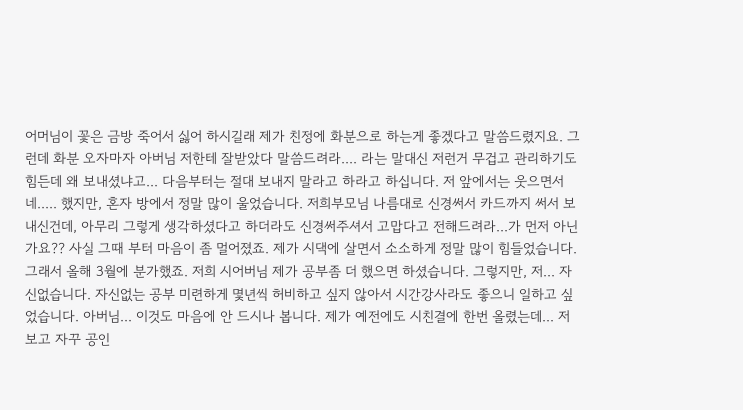어머님이 꽃은 금방 죽어서 싫어 하시길래 제가 친정에 화분으로 하는게 좋겠다고 말씀드렸지요. 그런데 화분 오자마자 아버님 저한테 잘받았다 말씀드려라.... 라는 말대신 저런거 무겁고 관리하기도 힘든데 왜 보내셨냐고... 다음부터는 절대 보내지 말라고 하라고 하십니다. 저 앞에서는 웃으면서 네..... 했지만, 혼자 방에서 정말 많이 울었습니다. 저희부모님 나름대로 신경써서 카드까지 써서 보내신건데, 아무리 그렇게 생각하셨다고 하더라도 신경써주셔서 고맙다고 전해드려라...가 먼저 아닌가요?? 사실 그때 부터 마음이 좀 멀어졌죠. 제가 시댁에 살면서 소소하게 정말 많이 힘들었습니다. 그래서 올해 3월에 분가했죠. 저희 시어버님 제가 공부좀 더 했으면 하셨습니다. 그렇지만, 저... 자신없습니다. 자신없는 공부 미련하게 몇년씩 허비하고 싶지 않아서 시간강사라도 좋으니 일하고 싶었습니다. 아버님... 이것도 마음에 안 드시나 봅니다. 제가 예전에도 시친결에 한번 올렸는데... 저 보고 자꾸 공인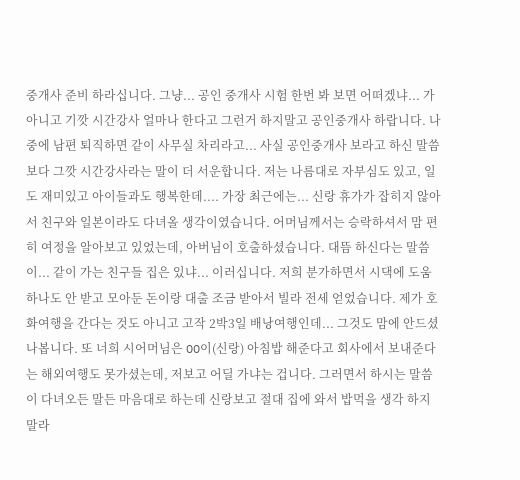중개사 준비 하라십니다. 그냥... 공인 중개사 시험 한번 봐 보면 어떠겠냐... 가 아니고 기깟 시간강사 얼마나 한다고 그런거 하지말고 공인중개사 하랍니다. 나중에 남편 퇴직하면 같이 사무실 차리라고... 사실 공인중개사 보라고 하신 말씀보다 그깟 시간강사라는 말이 더 서운합니다. 저는 나름대로 자부심도 있고, 일도 재미있고 아이들과도 행복한데.... 가장 최근에는... 신랑 휴가가 잡히지 않아서 친구와 일본이라도 다녀올 생각이였습니다. 어머님께서는 승락하셔서 맘 편히 여정을 알아보고 있었는데, 아버님이 호출하셨습니다. 대뜸 하신다는 말씀이... 같이 가는 친구들 집은 있냐... 이러십니다. 저희 분가하면서 시댁에 도움 하나도 안 받고 모아둔 돈이랑 대출 조금 받아서 빌라 전세 얻었습니다. 제가 호화여행을 간다는 것도 아니고 고작 2박3일 배낭여행인데... 그것도 맘에 안드셨나봅니다. 또 너희 시어머님은 OO이(신랑) 아침밥 해준다고 회사에서 보내준다는 해외여행도 못가셨는데, 저보고 어딜 가냐는 겁니다. 그러면서 하시는 말씀이 다녀오든 말든 마음대로 하는데 신랑보고 절대 집에 와서 밥먹을 생각 하지 말라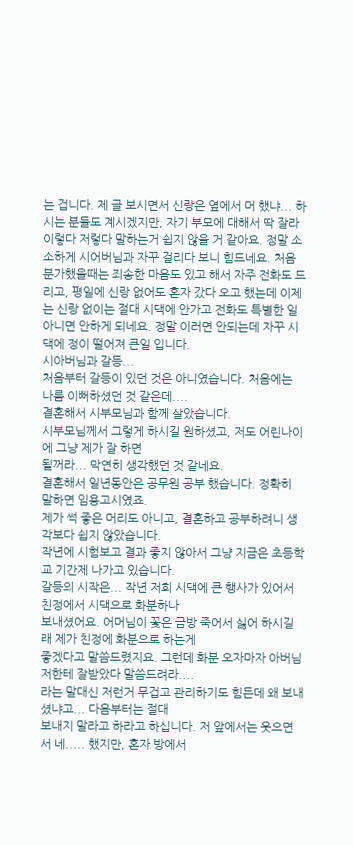는 겁니다. 제 글 보시면서 신랑은 옆에서 머 했냐... 하시는 분들도 계시겠지만, 자기 부모에 대해서 딱 잘라 이렇다 저렇다 말하는거 쉽지 않을 거 같아요. 정말 소소하게 시어버님과 자꾸 걸리다 보니 힘드네요. 처음 분가했을때는 죄송한 마음도 있고 해서 자주 전화도 드리고, 평일에 신랑 없어도 혼자 갔다 오고 했는데 이제는 신랑 없이는 절대 시댁에 안가고 전화도 특별한 일 아니면 안하게 되네요. 정말 이러면 안되는데 자꾸 시댁에 정이 떨어져 큰일 입니다.
시아버님과 갈등...
처음부터 갈등이 있던 것은 아니였습니다. 처음에는 나름 이뻐하셨던 것 같은데....
결혼해서 시부모님과 함께 살았습니다.
시부모님께서 그렇게 하시길 원하셨고, 저도 어린나이에 그냥 제가 잘 하면
될꺼라... 막연히 생각했던 것 같네요.
결혼해서 일년동안은 공무원 공부 했습니다. 정확히 말하면 임용고시였죠.
제가 썩 좋은 머리도 아니고, 결혼하고 공부하려니 생각보다 쉽지 않았습니다.
작년에 시험보고 결과 좋지 않아서 그냥 지금은 초등학교 기간제 나가고 있습니다.
갈등의 시작은... 작년 저희 시댁에 큰 행사가 있어서 친정에서 시댁으로 화분하나
보내셨어요. 어머님이 꽃은 금방 죽어서 싫어 하시길래 제가 친정에 화분으로 하는게
좋겠다고 말씀드렸지요. 그런데 화분 오자마자 아버님 저한테 잘받았다 말씀드려라....
라는 말대신 저런거 무겁고 관리하기도 힘든데 왜 보내셨냐고... 다음부터는 절대
보내지 말라고 하라고 하십니다. 저 앞에서는 웃으면서 네..... 했지만, 혼자 방에서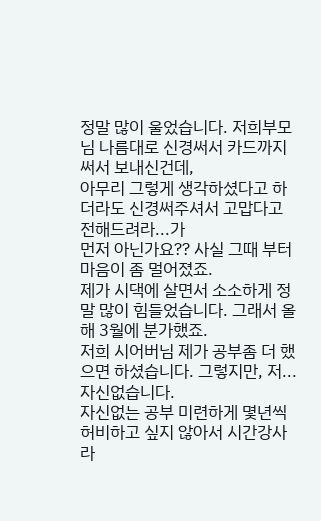정말 많이 울었습니다. 저희부모님 나름대로 신경써서 카드까지 써서 보내신건데,
아무리 그렇게 생각하셨다고 하더라도 신경써주셔서 고맙다고 전해드려라...가
먼저 아닌가요?? 사실 그때 부터 마음이 좀 멀어졌죠.
제가 시댁에 살면서 소소하게 정말 많이 힘들었습니다. 그래서 올해 3월에 분가했죠.
저희 시어버님 제가 공부좀 더 했으면 하셨습니다. 그렇지만, 저... 자신없습니다.
자신없는 공부 미련하게 몇년씩 허비하고 싶지 않아서 시간강사라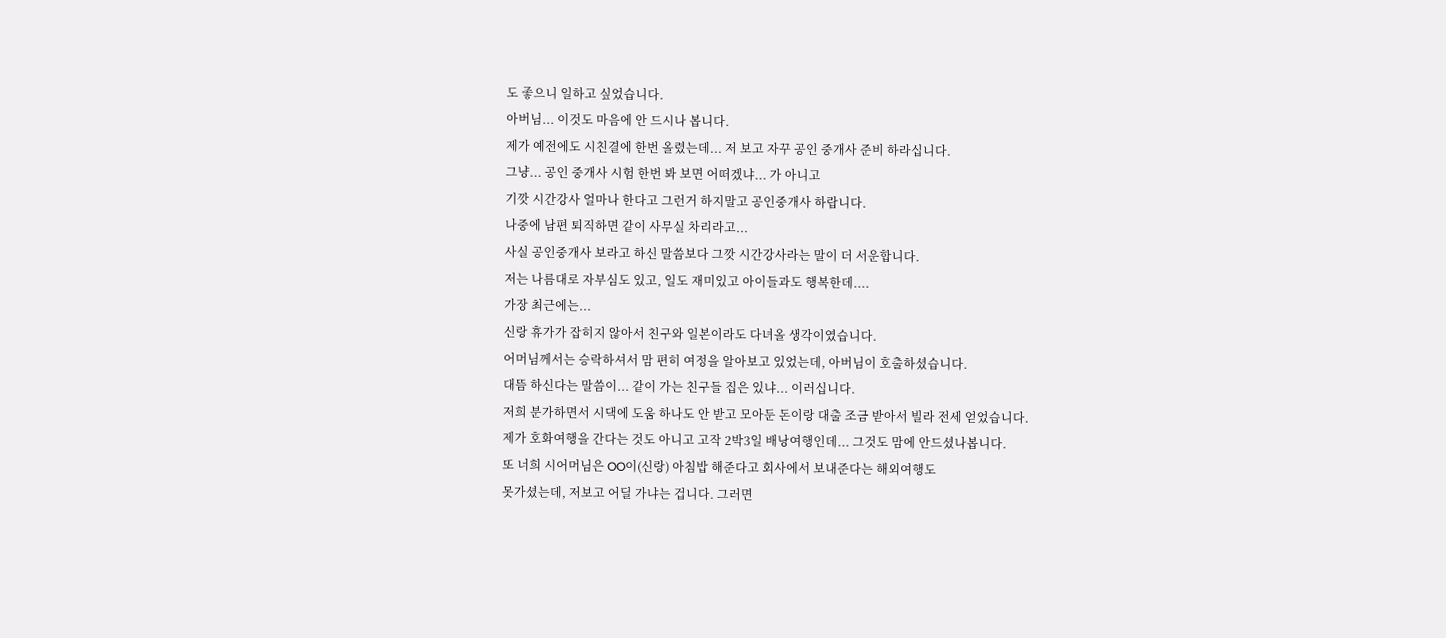도 좋으니 일하고 싶었습니다.
아버님... 이것도 마음에 안 드시나 봅니다.
제가 예전에도 시친결에 한번 올렸는데... 저 보고 자꾸 공인 중개사 준비 하라십니다.
그냥... 공인 중개사 시험 한번 봐 보면 어떠겠냐... 가 아니고
기깟 시간강사 얼마나 한다고 그런거 하지말고 공인중개사 하랍니다.
나중에 남편 퇴직하면 같이 사무실 차리라고...
사실 공인중개사 보라고 하신 말씀보다 그깟 시간강사라는 말이 더 서운합니다.
저는 나름대로 자부심도 있고, 일도 재미있고 아이들과도 행복한데....
가장 최근에는...
신랑 휴가가 잡히지 않아서 친구와 일본이라도 다녀올 생각이였습니다.
어머님께서는 승락하셔서 맘 편히 여정을 알아보고 있었는데, 아버님이 호출하셨습니다.
대뜸 하신다는 말씀이... 같이 가는 친구들 집은 있냐... 이러십니다.
저희 분가하면서 시댁에 도움 하나도 안 받고 모아둔 돈이랑 대출 조금 받아서 빌라 전세 얻었습니다.
제가 호화여행을 간다는 것도 아니고 고작 2박3일 배낭여행인데... 그것도 맘에 안드셨나봅니다.
또 너희 시어머님은 OO이(신랑) 아침밥 해준다고 회사에서 보내준다는 해외여행도
못가셨는데, 저보고 어딜 가냐는 겁니다. 그러면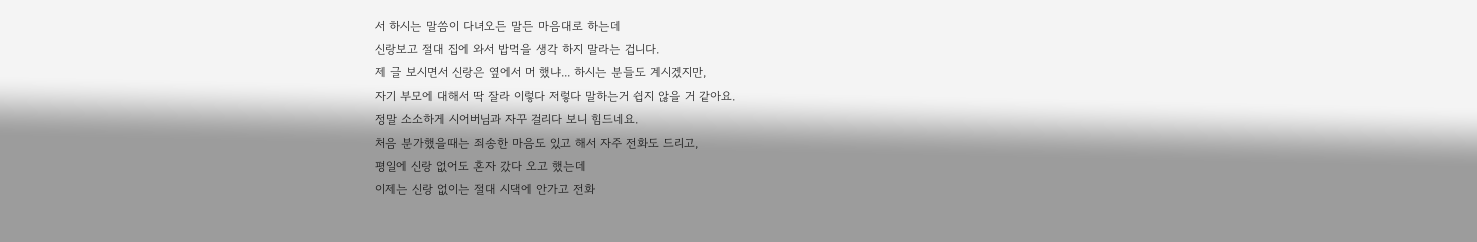서 하시는 말씀이 다녀오든 말든 마음대로 하는데
신랑보고 절대 집에 와서 밥먹을 생각 하지 말라는 겁니다.
제 글 보시면서 신랑은 옆에서 머 했냐... 하시는 분들도 계시겠지만,
자기 부모에 대해서 딱 잘라 이렇다 저렇다 말하는거 쉽지 않을 거 같아요.
정말 소소하게 시어버님과 자꾸 걸리다 보니 힘드네요.
처음 분가했을때는 죄송한 마음도 있고 해서 자주 전화도 드리고,
평일에 신랑 없어도 혼자 갔다 오고 했는데
이제는 신랑 없이는 절대 시댁에 안가고 전화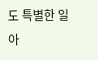도 특별한 일 아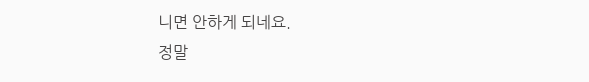니면 안하게 되네요.
정말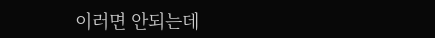이러면 안되는데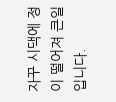자꾸 시댁에 정이 떨어져 큰일 입니다.